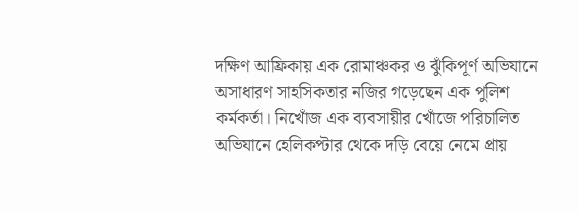দক্ষিণ আফ্রিকায় এক রোমাঞ্চকর ও ঝুঁকিপূর্ণ অভিযানে অসাধারণ সাহসিকতার নজির গড়েছেন এক পুলিশ কর্মকর্তা। নিখোঁজ এক ব্যবসায়ীর খোঁজে পরিচালিত অভিযানে হেলিকপ্টার থেকে দড়ি বেয়ে নেমে প্রায়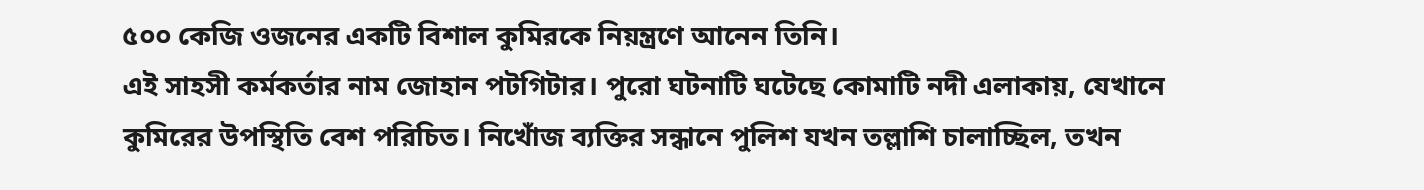৫০০ কেজি ওজনের একটি বিশাল কুমিরকে নিয়ন্ত্রণে আনেন তিনি।
এই সাহসী কর্মকর্তার নাম জোহান পটগিটার। পুরো ঘটনাটি ঘটেছে কোমাটি নদী এলাকায়, যেখানে কুমিরের উপস্থিতি বেশ পরিচিত। নিখোঁজ ব্যক্তির সন্ধানে পুলিশ যখন তল্লাশি চালাচ্ছিল, তখন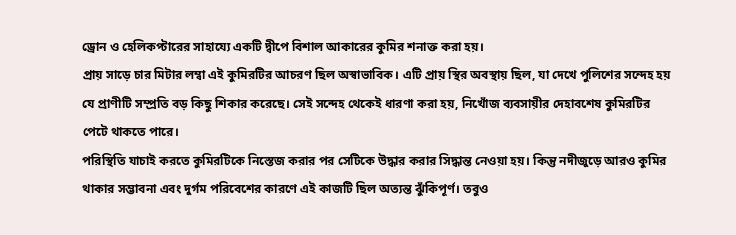ড্রোন ও হেলিকপ্টারের সাহায্যে একটি দ্বীপে বিশাল আকারের কুমির শনাক্ত করা হয়।
প্রায় সাড়ে চার মিটার লম্বা এই কুমিরটির আচরণ ছিল অস্বাভাবিক। এটি প্রায় স্থির অবস্থায় ছিল, যা দেখে পুলিশের সন্দেহ হয় যে প্রাণীটি সম্প্রতি বড় কিছু শিকার করেছে। সেই সন্দেহ থেকেই ধারণা করা হয়, নিখোঁজ ব্যবসায়ীর দেহাবশেষ কুমিরটির পেটে থাকতে পারে।
পরিস্থিতি যাচাই করতে কুমিরটিকে নিস্তেজ করার পর সেটিকে উদ্ধার করার সিদ্ধান্ত নেওয়া হয়। কিন্তু নদীজুড়ে আরও কুমির থাকার সম্ভাবনা এবং দুর্গম পরিবেশের কারণে এই কাজটি ছিল অত্যন্ত ঝুঁকিপূর্ণ। তবুও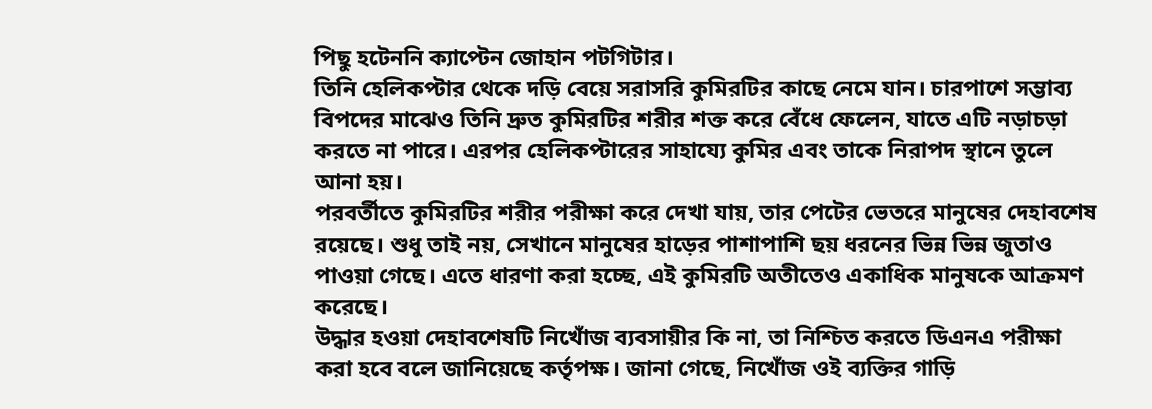পিছু হটেননি ক্যাপ্টেন জোহান পটগিটার।
তিনি হেলিকপ্টার থেকে দড়ি বেয়ে সরাসরি কুমিরটির কাছে নেমে যান। চারপাশে সম্ভাব্য বিপদের মাঝেও তিনি দ্রুত কুমিরটির শরীর শক্ত করে বেঁধে ফেলেন, যাতে এটি নড়াচড়া করতে না পারে। এরপর হেলিকপ্টারের সাহায্যে কুমির এবং তাকে নিরাপদ স্থানে তুলে আনা হয়।
পরবর্তীতে কুমিরটির শরীর পরীক্ষা করে দেখা যায়, তার পেটের ভেতরে মানুষের দেহাবশেষ রয়েছে। শুধু তাই নয়, সেখানে মানুষের হাড়ের পাশাপাশি ছয় ধরনের ভিন্ন ভিন্ন জুতাও পাওয়া গেছে। এতে ধারণা করা হচ্ছে, এই কুমিরটি অতীতেও একাধিক মানুষকে আক্রমণ করেছে।
উদ্ধার হওয়া দেহাবশেষটি নিখোঁজ ব্যবসায়ীর কি না, তা নিশ্চিত করতে ডিএনএ পরীক্ষা করা হবে বলে জানিয়েছে কর্তৃপক্ষ। জানা গেছে, নিখোঁজ ওই ব্যক্তির গাড়ি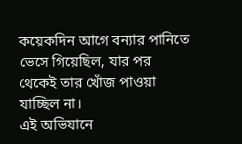কয়েকদিন আগে বন্যার পানিতে ভেসে গিয়েছিল, যার পর থেকেই তার খোঁজ পাওয়া যাচ্ছিল না।
এই অভিযানে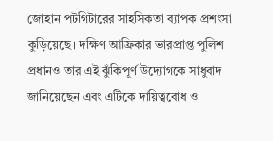জোহান পটগিটারের সাহসিকতা ব্যাপক প্রশংসা কুড়িয়েছে। দক্ষিণ আফ্রিকার ভারপ্রাপ্ত পুলিশ প্রধানও তার এই ঝুঁকিপূর্ণ উদ্যোগকে সাধুবাদ জানিয়েছেন এবং এটিকে দায়িত্ববোধ ও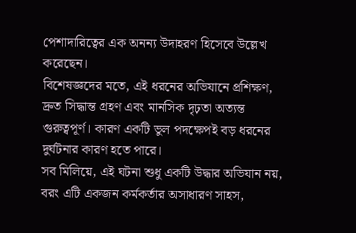পেশাদারিত্বের এক অনন্য উদাহরণ হিসেবে উল্লেখ করেছেন।
বিশেষজ্ঞদের মতে, এই ধরনের অভিযানে প্রশিক্ষণ, দ্রুত সিদ্ধান্ত গ্রহণ এবং মানসিক দৃঢ়তা অত্যন্ত গুরুত্বপূর্ণ। কারণ একটি ভুল পদক্ষেপই বড় ধরনের দুর্ঘটনার কারণ হতে পারে।
সব মিলিয়ে, এই ঘটনা শুধু একটি উদ্ধার অভিযান নয়, বরং এটি একজন কর্মকর্তার অসাধারণ সাহস,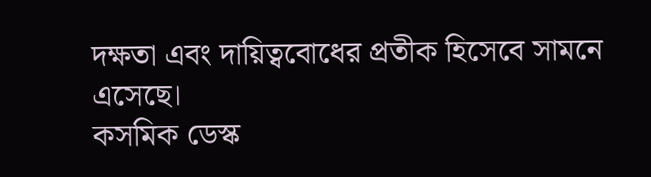দক্ষতা এবং দায়িত্ববোধের প্রতীক হিসেবে সামনে এসেছে।
কসমিক ডেস্ক